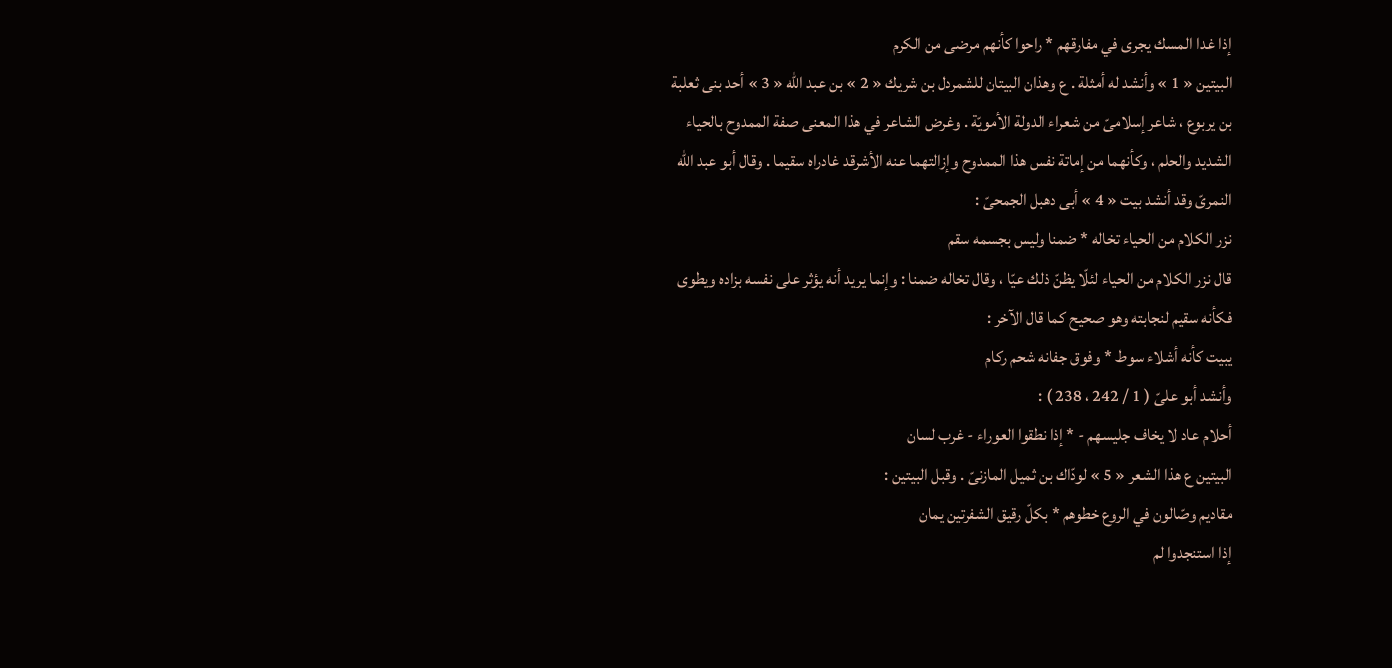إذا غدا المسك يجرى في مفارقهم * راحوا كأنهم مرضى من الكرم
البيتين « 1 » وأنشد له أمثلة . ع وهذان البيتان للشمردل بن شريك « 2 » بن عبد اللّه « 3 » أحد بنى ثعلبة بن يربوع ، شاعر إسلامىّ من شعراء الدولة الأمويّة . وغرض الشاعر في هذا المعنى صفة الممدوح بالحياء الشديد والحلم ، وكأنهما من إماتة نفس هذا الممدوح وإزالتهما عنه الأشرقد غادراه سقيما . وقال أبو عبد اللّه النمرىّ وقد أنشد بيت « 4 » أبى دهبل الجمحىّ :
نزر الكلام من الحياء تخاله * ضمنا وليس بجسمه سقم
قال نزر الكلام من الحياء لئلّا يظنّ ذلك عيّا ، وقال تخاله ضمنا : وإنما يريد أنه يؤثر على نفسه بزاده ويطوى فكأنه سقيم لنجابته وهو صحيح كما قال الآخر :
يبيت كأنه أشلاء سوط * وفوق جفانه شحم ركام
وأنشد أبو علىّ ( 1 / 242 ، 238 ) :
أحلام عاد لا يخاف جليسهم - * إذا نطقوا العوراء - غرب لسان
البيتين ع هذا الشعر « 5 » لودّاك بن ثميل المازنىّ . وقبل البيتين :
مقاديم وصّالون في الروع خطوهم * بكلّ رقيق الشفرتين يمان
إذا استنجدوا لم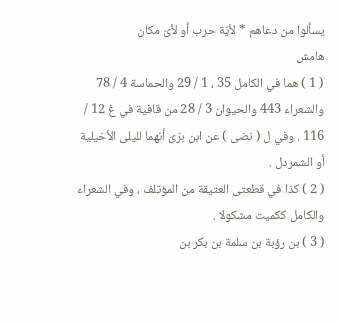يسألوا من دعاهم * لأيّة حرب أو لأىّ مكان
هامش
( 1 ) هما في الكامل 35 ، 1 / 29 والحماسة 4 / 78 والشعراء 443 والحيوان 3 / 28 من قافية في غ 12 / 116 . وفي ل ( نضى ) عن ابن برّىّ أنهما لليلى الأخيلية أو الشمردل .
( 2 ) كذا في قطعتى العتيقة من المؤتلف ، وفي الشعراء والكامل ككميت مشكولا .
( 3 ) بن رؤبة بن سلمة بن بكر بن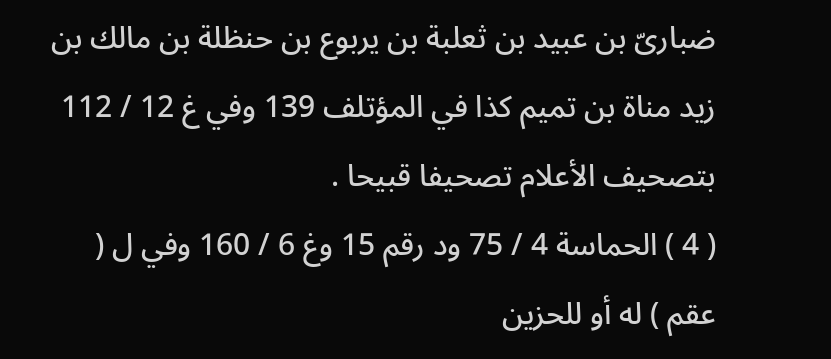ضبارىّ بن عبيد بن ثعلبة بن يربوع بن حنظلة بن مالك بن زيد مناة بن تميم كذا في المؤتلف 139 وفي غ 12 / 112 بتصحيف الأعلام تصحيفا قبيحا .
( 4 ) الحماسة 4 / 75 ود رقم 15 وغ 6 / 160 وفي ل ( عقم ) له أو للحزين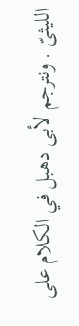الليثىّ . ونترجم لأبى دهبل في الكلام على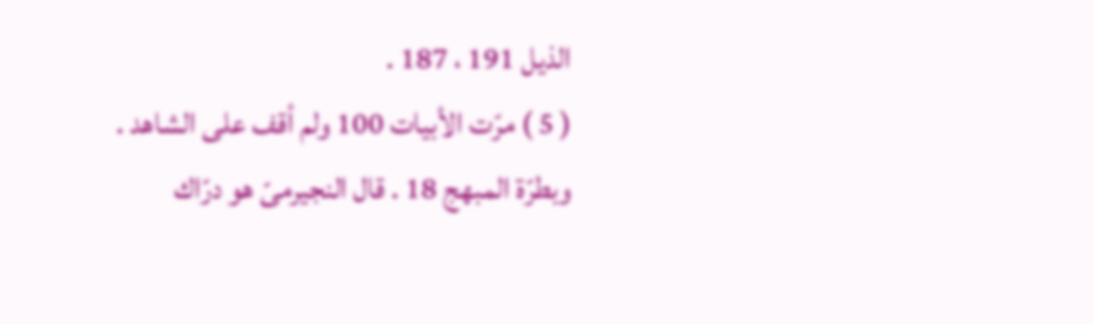الذيل 191 ، 187 .
( 5 ) مرّت الأبيات 100 ولم أقف على الشاهد .
وبطرّة المبهج 18 . قال النجيرمىّ هو درّاك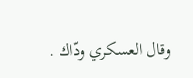وقال العسكري ودّاك .